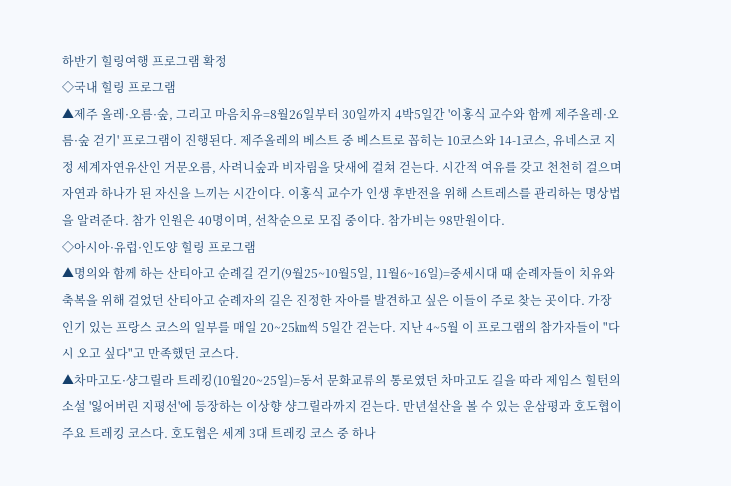하반기 힐링여행 프로그램 확정
◇국내 힐링 프로그램
▲제주 올레·오름·숲, 그리고 마음치유=8월26일부터 30일까지 4박5일간 '이홍식 교수와 함께 제주올레·오름·숲 걷기' 프로그램이 진행된다. 제주올레의 베스트 중 베스트로 꼽히는 10코스와 14-1코스, 유네스코 지정 세계자연유산인 거문오름, 사려니숲과 비자림을 닷새에 걸쳐 걷는다. 시간적 여유를 갖고 천천히 걸으며 자연과 하나가 된 자신을 느끼는 시간이다. 이홍식 교수가 인생 후반전을 위해 스트레스를 관리하는 명상법을 알려준다. 참가 인원은 40명이며, 선착순으로 모집 중이다. 참가비는 98만원이다.
◇아시아·유럽·인도양 힐링 프로그램
▲명의와 함께 하는 산티아고 순례길 걷기(9월25~10월5일, 11월6~16일)=중세시대 때 순례자들이 치유와 축복을 위해 걸었던 산티아고 순례자의 길은 진정한 자아를 발견하고 싶은 이들이 주로 찾는 곳이다. 가장 인기 있는 프랑스 코스의 일부를 매일 20~25㎞씩 5일간 걷는다. 지난 4~5월 이 프로그램의 참가자들이 "다시 오고 싶다"고 만족했던 코스다.
▲차마고도·샹그릴라 트레킹(10월20~25일)=동서 문화교류의 통로였던 차마고도 길을 따라 제임스 힐턴의 소설 '잃어버린 지평선'에 등장하는 이상향 샹그릴라까지 걷는다. 만년설산을 볼 수 있는 운삼평과 호도협이 주요 트레킹 코스다. 호도협은 세계 3대 트레킹 코스 중 하나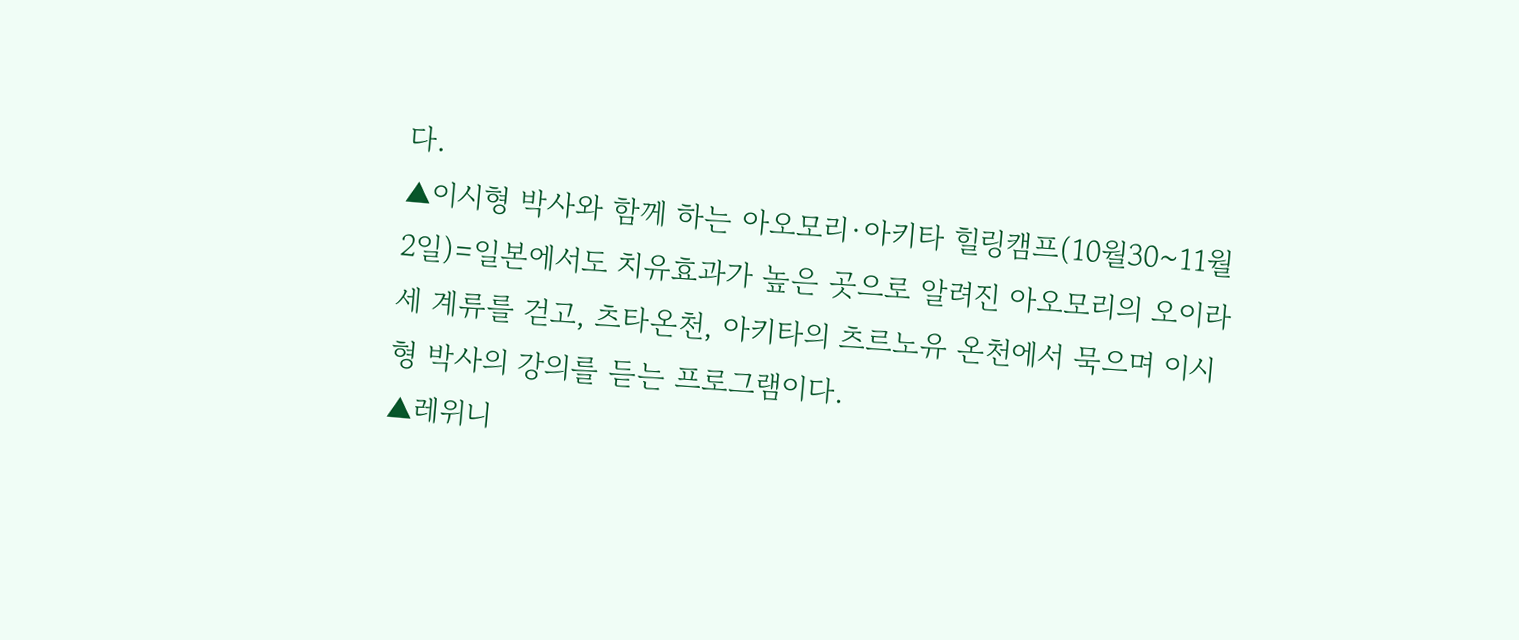다.
▲이시형 박사와 함께 하는 아오모리·아키타 힐링캠프(10월30~11월2일)=일본에서도 치유효과가 높은 곳으로 알려진 아오모리의 오이라세 계류를 걷고, 츠타온천, 아키타의 츠르노유 온천에서 묵으며 이시형 박사의 강의를 듣는 프로그램이다.
▲레위니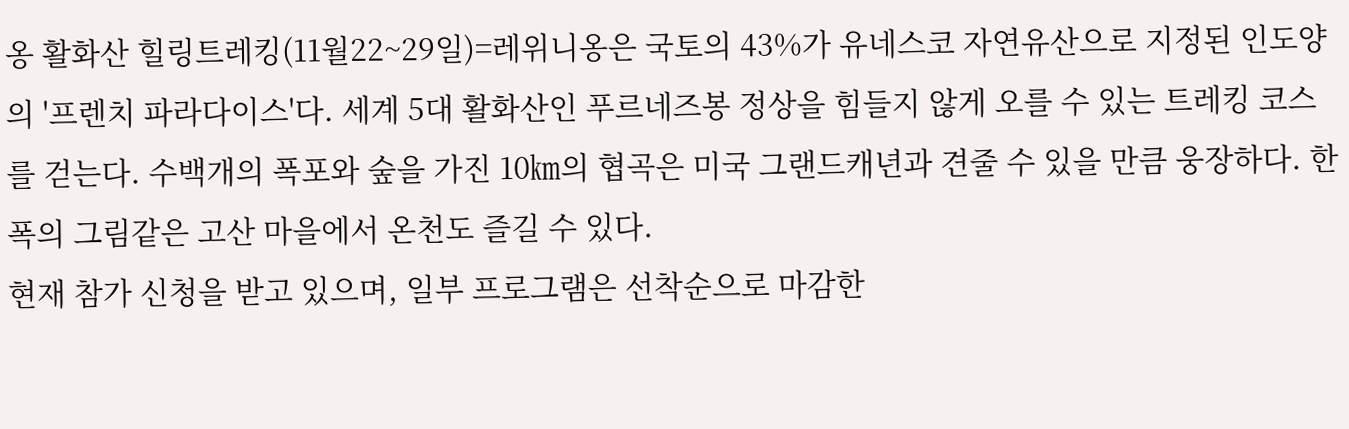옹 활화산 힐링트레킹(11월22~29일)=레위니옹은 국토의 43%가 유네스코 자연유산으로 지정된 인도양의 '프렌치 파라다이스'다. 세계 5대 활화산인 푸르네즈봉 정상을 힘들지 않게 오를 수 있는 트레킹 코스를 걷는다. 수백개의 폭포와 숲을 가진 10㎞의 협곡은 미국 그랜드캐년과 견줄 수 있을 만큼 웅장하다. 한폭의 그림같은 고산 마을에서 온천도 즐길 수 있다.
현재 참가 신청을 받고 있으며, 일부 프로그램은 선착순으로 마감한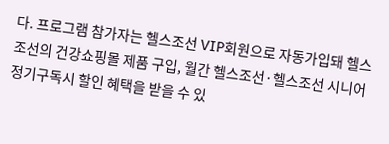다. 프로그램 참가자는 헬스조선 VIP회원으로 자동가입돼 헬스조선의 건강쇼핑몰 제품 구입, 월간 헬스조선·헬스조선 시니어 정기구독시 할인 혜택을 받을 수 있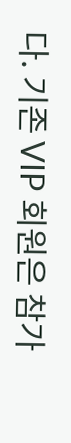다. 기존 VIP 회원은 참가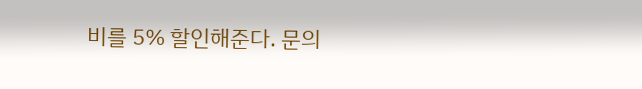비를 5% 할인해준다. 문의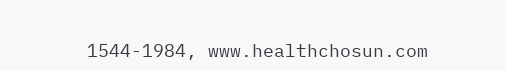1544-1984, www.healthchosun.com